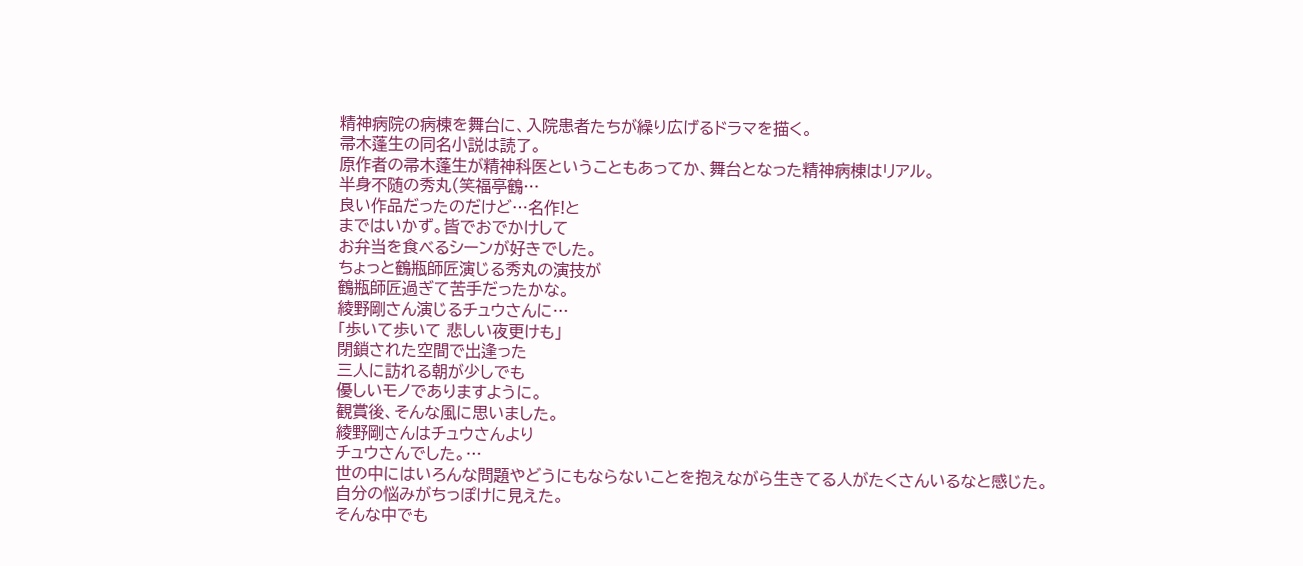精神病院の病棟を舞台に、入院患者たちが繰り広げるドラマを描く。
帚木蓬生の同名小説は読了。
原作者の帚木蓬生が精神科医ということもあってか、舞台となった精神病棟はリアル。
半身不随の秀丸(笑福亭鶴…
良い作品だったのだけど…名作!と
まではいかず。皆でおでかけして
お弁当を食べるシーンが好きでした。
ちょっと鶴瓶師匠演じる秀丸の演技が
鶴瓶師匠過ぎて苦手だったかな。
綾野剛さん演じるチュウさんに…
「歩いて歩いて 悲しい夜更けも」
閉鎖された空間で出逢った
三人に訪れる朝が少しでも
優しいモノでありますように。
観賞後、そんな風に思いました。
綾野剛さんはチュウさんより
チュウさんでした。…
世の中にはいろんな問題やどうにもならないことを抱えながら生きてる人がたくさんいるなと感じた。
自分の悩みがちっぽけに見えた。
そんな中でも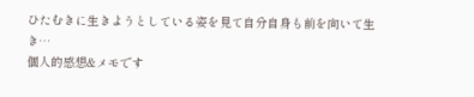ひたむきに生きようとしている姿を見て自分自身も前を向いて生き…
個人的感想&メモです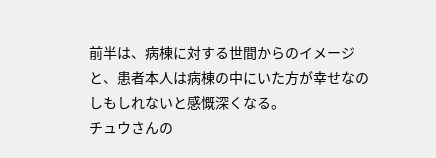前半は、病棟に対する世間からのイメージと、患者本人は病棟の中にいた方が幸せなのしもしれないと感慨深くなる。
チュウさんの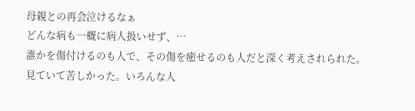母親との再会泣けるなぁ
どんな病も一概に病人扱いせず、…
誰かを傷付けるのも人で、その傷を癒せるのも人だと深く考えされられた。
見ていて苦しかった。いろんな人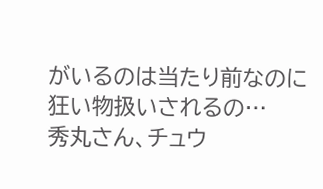がいるのは当たり前なのに狂い物扱いされるの…
秀丸さん、チュウ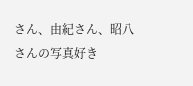さん、由紀さん、昭八さんの写真好き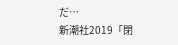だ…
新潮社2019「閉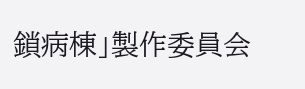鎖病棟」製作委員会